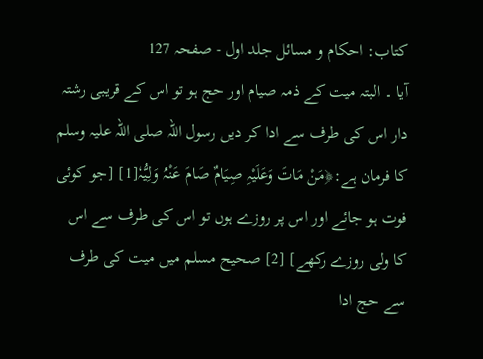کتاب: احکام و مسائل جلد اول - صفحہ 127
آیا ۔ البتہ میت کے ذمہ صیام اور حج ہو تو اس کے قریبی رشتہ دار اس کی طرف سے ادا کر دیں رسول اللہ صلی اللہ علیہ وسلم کا فرمان ہے:﴿مَنْ مَاتَ وَعَلَیْہِ صِیَامٌ صَامَ عَنْہُ وَلِیُّہٗ[1] [جو کوئی فوت ہو جائے اور اس پر روزے ہوں تو اس کی طرف سے اس کا ولی روزے رکھے] [2] صحیح مسلم میں میت کی طرف سے حج ادا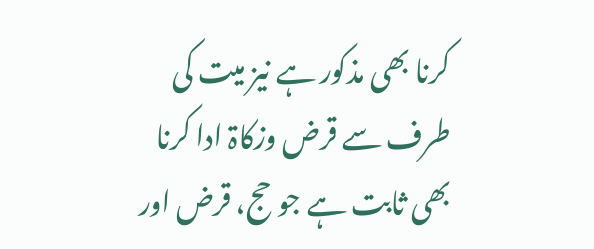کرنا بھی مذکور ہے نیز میت کی طرف سے قرض وزکاۃ ادا کرنا بھی ثابت ہے جو حج، قرض اور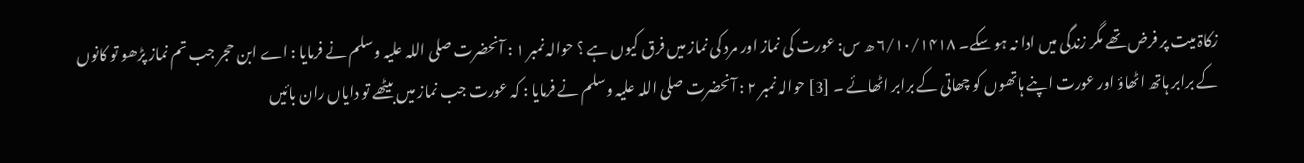زکاۃ میت پر فرض تھے مگر زندگی میں ادا نہ ہو سکے۔ ۶/۱۰/۱۴۱۸ ھ س: عورت کی نماز اور مرد کی نماز میں فرق کیوں ہے ؟ حوالہ نمبر ۱ : آنحضرت صلی اللہ علیہ وسلم نے فرمایا : اے ابن حجر جب تم نماز پڑھو تو کانوں کے برابر ہاتھ اٹھاؤ اور عورت اپنے ہاتھوں کو چھاتی کے برابر اٹھائے ۔ [3] حوالہ نمبر ۲ : آنحضرت صلی اللہ علیہ وسلم نے فرمایا : کہ عورت جب نماز میں بیٹھے تو دایاں ران بائیں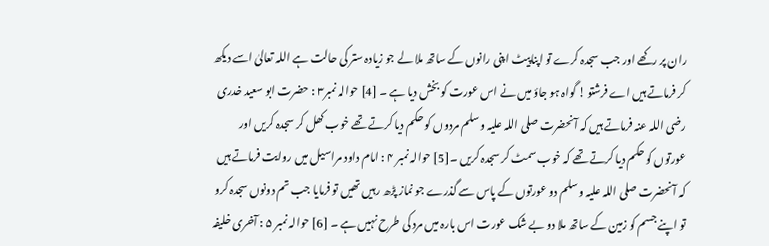ران پر رکھے اور جب سجدہ کرے تو اپناپیٹ اپنی رانوں کے ساتھ ملا لے جو زیادہ ستر کی حالت ہے اللہ تعالیٰ اسے دیکھ کر فرماتے ہیں اے فرشتو ! گواہ ہو جاؤ میں نے اس عورت کو بخش دیا ہے ۔ [4] حوالہ نمبر۳ : حضرت ابو سعید خدری رضی اللہ عنہ فرماتے ہیں کہ آنحضرت صلی اللہ علیہ وسلم مردوں کو حکم دیا کرتے تھے خوب کھل کر سجدہ کریں اور عورتوں کو حکم دیا کرتے تھے کہ خوب سمٹ کر سجدہ کریں ۔[5] حوالہ نمبر ۴ : امام داود مراسیل میں روایت فرماتے ہیں کہ آنحضرت صلی اللہ علیہ وسلم دو عورتوں کے پاس سے گذرے جو نماز پڑھ رہیں تھیں تو فرمایا جب تم دونوں سجدہ کرو تو اپنے جسم کو زمین کے ساتھ ملا دو بے شک عورت اس بارہ میں مرد کی طرح نہیں ہے ۔ [6] حوالہ نمبر ۵ : آخری خلیفہ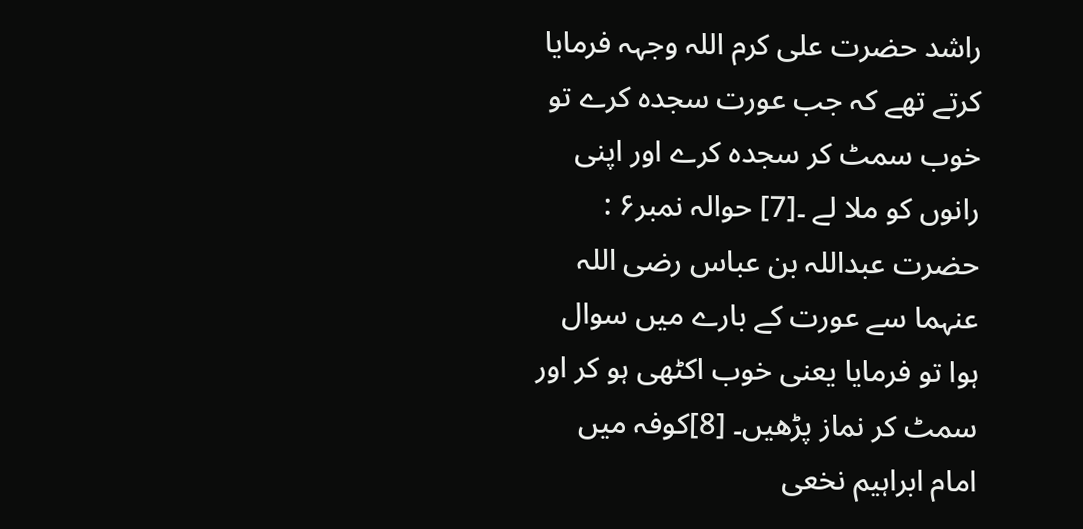راشد حضرت علی کرم اللہ وجہہ فرمایا کرتے تھے کہ جب عورت سجدہ کرے تو خوب سمٹ کر سجدہ کرے اور اپنی رانوں کو ملا لے ۔[7] حوالہ نمبر۶ : حضرت عبداللہ بن عباس رضی اللہ عنہما سے عورت کے بارے میں سوال ہوا تو فرمایا یعنی خوب اکٹھی ہو کر اور سمٹ کر نماز پڑھیں۔ [8]کوفہ میں امام ابراہیم نخعی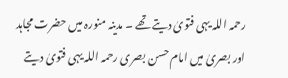رحمہ اللہ یہی فتویٰ دیتے تھے ۔ مدینہ منورہ میں حضرت مجاہد اور بصریٰ میں امام حسن بصری رحمہ اللہ یہی فتویٰ دیتے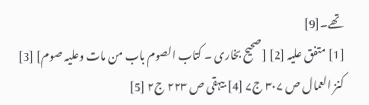تھے۔[9]
[1] متفق علیہ [2] [صحیح بخاری ۔ کتاب الصوم باب من مات وعلیہ صوم] [3] کنز العمال ص ۳۰۷ ج۷ [4] بیہقی ص ۲۲۳ ج۲ [5]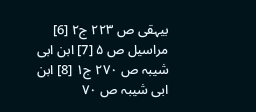بیہقی ص ۲۲۳ ج۲ [6] مراسیل ص ۵ [7] ابن ابی شیبہ ص ۲۷۰ ج۱ [8] ابن ابی شیبہ ص ۷۰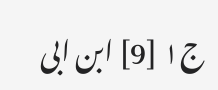ج۱ [9] ابن ابی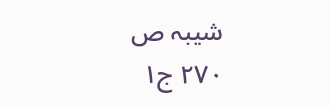شیبہ ص ۲۷۰ ج۱